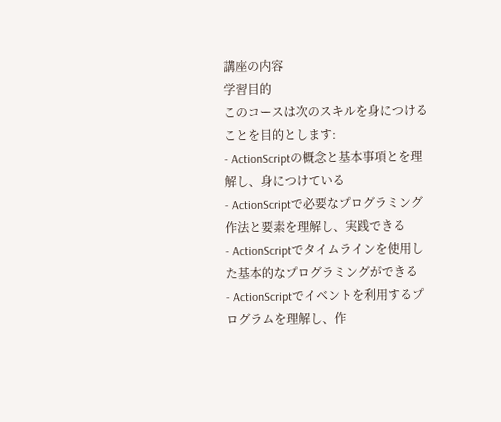講座の内容
学習目的
このコースは次のスキルを身につけることを目的とします:
- ActionScriptの概念と基本事項とを理解し、身につけている
- ActionScriptで必要なプログラミング作法と要素を理解し、実践できる
- ActionScriptでタイムラインを使用した基本的なプログラミングができる
- ActionScriptでイベントを利用するプログラムを理解し、作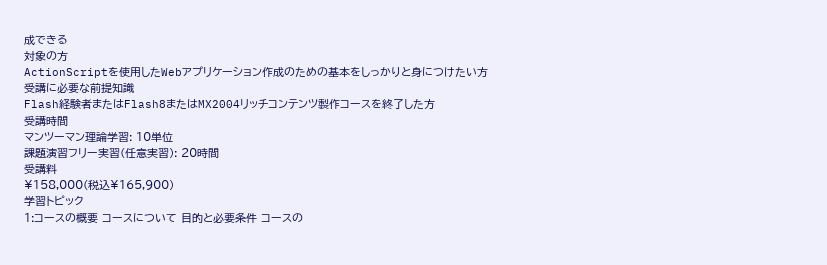成できる
対象の方
ActionScriptを使用したWebアプリケーション作成のための基本をしっかりと身につけたい方
受講に必要な前提知識
Flash経験者またはFlash8またはMX2004リッチコンテンツ製作コースを終了した方
受講時間
マンツーマン理論学習: 10単位
課題演習フリー実習(任意実習): 20時間
受講料
¥158,000(税込¥165,900)
学習トピック
1:コースの概要 コースについて 目的と必要条件 コースの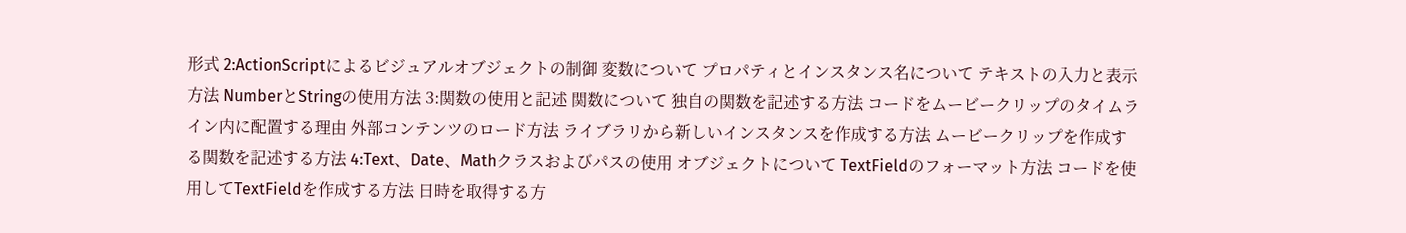形式 2:ActionScriptによるビジュアルオブジェクトの制御 変数について プロパティとインスタンス名について テキストの入力と表示方法 NumberとStringの使用方法 3:関数の使用と記述 関数について 独自の関数を記述する方法 コードをムービークリップのタイムライン内に配置する理由 外部コンテンツのロード方法 ライブラリから新しいインスタンスを作成する方法 ムービークリップを作成する関数を記述する方法 4:Text、Date、Mathクラスおよびパスの使用 オブジェクトについて TextFieldのフォーマット方法 コードを使用してTextFieldを作成する方法 日時を取得する方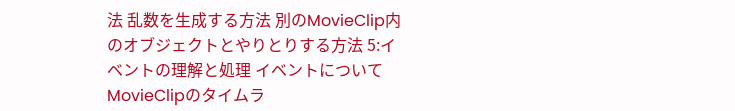法 乱数を生成する方法 別のMovieClip内のオブジェクトとやりとりする方法 5:イベントの理解と処理 イベントについて MovieClipのタイムラ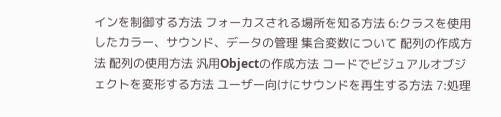インを制御する方法 フォーカスされる場所を知る方法 6:クラスを使用したカラー、サウンド、データの管理 集合変数について 配列の作成方法 配列の使用方法 汎用Objectの作成方法 コードでビジュアルオブジェクトを変形する方法 ユーザー向けにサウンドを再生する方法 7:処理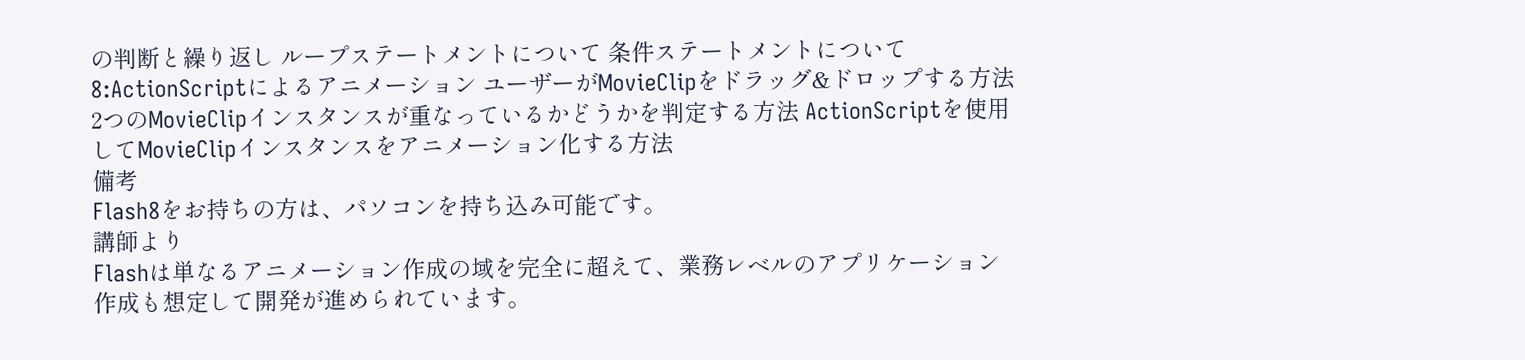の判断と繰り返し ループステートメントについて 条件ステートメントについて 8:ActionScriptによるアニメーション ユーザーがMovieClipをドラッグ&ドロップする方法 2つのMovieClipインスタンスが重なっているかどうかを判定する方法 ActionScriptを使用してMovieClipインスタンスをアニメーション化する方法
備考
Flash8をお持ちの方は、パソコンを持ち込み可能です。
講師より
Flashは単なるアニメーション作成の域を完全に超えて、業務レベルのアプリケーション作成も想定して開発が進められています。